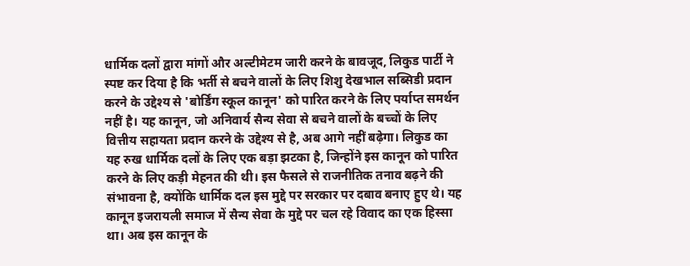धार्मिक दलों द्वारा मांगों और अल्टीमेटम जारी करने के बावजूद, लिकुड पार्टी ने स्पष्ट कर दिया है कि भर्ती से बचने वालों के लिए शिशु देखभाल सब्सिडी प्रदान करने के उद्देश्य से 'बोर्डिंग स्कूल कानून' को पारित करने के लिए पर्याप्त समर्थन नहीं है। यह कानून, जो अनिवार्य सैन्य सेवा से बचने वालों के बच्चों के लिए वित्तीय सहायता प्रदान करने के उद्देश्य से है, अब आगे नहीं बढ़ेगा। लिकुड का यह रुख धार्मिक दलों के लिए एक बड़ा झटका है, जिन्होंने इस कानून को पारित करने के लिए कड़ी मेहनत की थी। इस फैसले से राजनीतिक तनाव बढ़ने की संभावना है, क्योंकि धार्मिक दल इस मुद्दे पर सरकार पर दबाव बनाए हुए थे। यह कानून इजरायली समाज में सैन्य सेवा के मुद्दे पर चल रहे विवाद का एक हिस्सा था। अब इस कानून के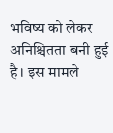भविष्य को लेकर अनिश्चितता बनी हुई है। इस मामले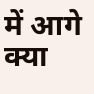में आगे क्या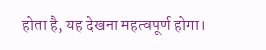होता है, यह देखना महत्वपूर्ण होगा।